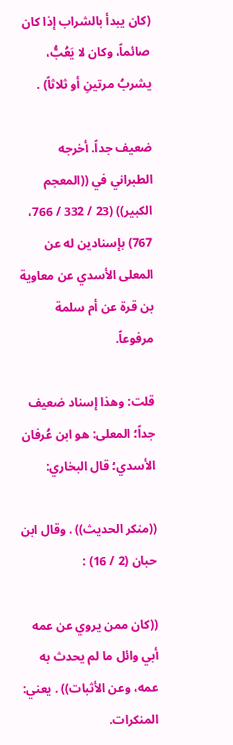(كان يبدأ بالشراب إذا كان صائماً، وكان لا يَعُبُّ، يشربُ مرتينِ أو ثلاثاً) .

ضعيف جداً. أخرجه الطبراني في ((المعجم الكبير)) (23 / 332 / 766، 767) بإسنادين له عن المعلى الأسدي عن معاوية بن قرة عن أم سلمة مرفوعاً.

قلت: وهذا إسناد ضعيف جداً؛ المعلى: هو ابن عُرفان الأسدي؛ قال البخاري:

((منكر الحديث)) . وقال ابن حبان (2 / 16) :

((كان ممن يروي عن عمه أبي وائل ما لم يحدث به عمه، وعن الأثبات)) . يعني: المنكرات.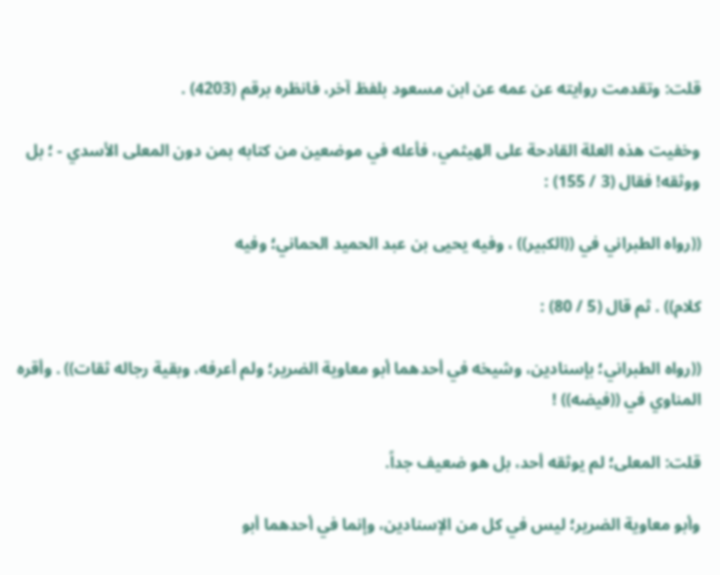قلت: وتقدمت روايته عن عمه عن ابن مسعود بلفظ آخر، فانظره برقم (4203) .

وخفيت هذه العلة القادحة على الهيثمي، فأعله في موضعين من كتابه بمن دون المعلى الأسدي - ؛ بل ووثقه! فقال (3 / 155) :

((رواه الطبراني في ((الكبير)) ، وفيه يحيى بن عبد الحميد الحماني؛ وفيه

كلام)) . ثم قال (5 / 80) :

((رواه الطبراني؛ بإسنادين، وشيخه في أحدهما أبو معاوية الضرير؛ ولم أعرفه، وبقية رجاله ثقات)) . وأقره المناوي في ((فيضه)) !

قلت: المعلى؛ لم يوثقه أحد، بل هو ضعيف جداً.

وأبو معاوية الضرير؛ ليس في كل من الإسنادين، وإنما في أحدهما أبو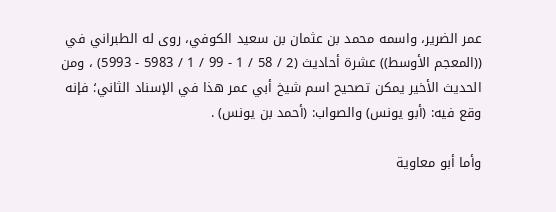عمر الضرير، واسمه محمد بن عثمان بن سعيد الكوفي، روى له الطبراني في ((المعجم الأوسط)) عشرة أحاديث (2 / 58 / 1 - 99 / 1 / 5983 - 5993) ، ومن الحديث الأخير يمكن تصحيح اسم شيخ أبي عمر هذا في الإسناد الثاني؛ فإنه وقع فيه: (أبو يونس) والصواب: (أحمد بن يونس) .

وأما أبو معاوية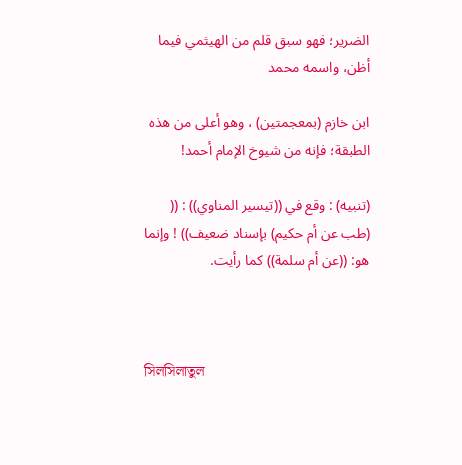الضرير؛ فهو سبق قلم من الهيثمي فيما أظن، واسمه محمد

ابن خازم (بمعجمتين) ، وهو أعلى من هذه الطبقة؛ فإنه من شيوخ الإمام أحمد!

(تنبيه) : وقع في ((تيسير المناوي)) : (( (طب عن أم حكيم) بإسناد ضعيف)) ! وإنما هو: ((عن أم سلمة)) كما رأيت.



সিলসিলাতুল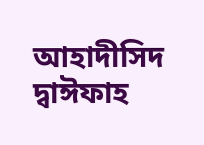আহাদীসিদ দ্বাঈফাহ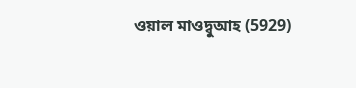ওয়াল মাওদ্বুআহ (5929)